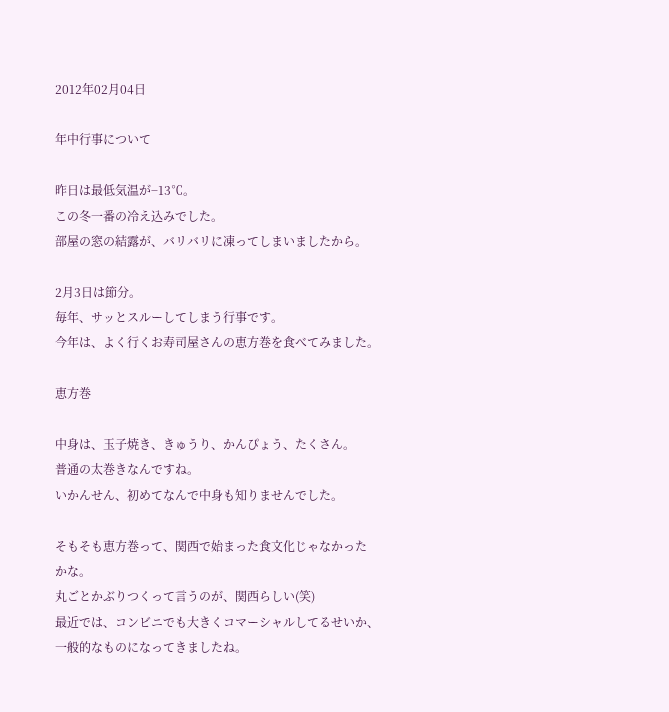2012年02月04日

年中行事について

昨日は最低気温が−13℃。
この冬一番の冷え込みでした。
部屋の窓の結露が、バリバリに凍ってしまいましたから。

2月3日は節分。
毎年、サッとスルーしてしまう行事です。
今年は、よく行くお寿司屋さんの恵方巻を食べてみました。

恵方巻

中身は、玉子焼き、きゅうり、かんぴょう、たくさん。
普通の太巻きなんですね。
いかんせん、初めてなんで中身も知りませんでした。

そもそも恵方巻って、関西で始まった食文化じゃなかった
かな。
丸ごとかぶりつくって言うのが、関西らしい(笑)
最近では、コンビニでも大きくコマーシャルしてるせいか、
一般的なものになってきましたね。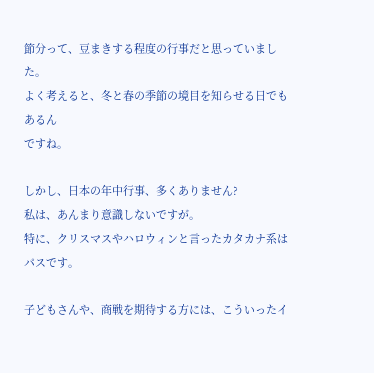節分って、豆まきする程度の行事だと思っていました。
よく考えると、冬と春の季節の境目を知らせる日でもあるん
ですね。

しかし、日本の年中行事、多くありません?
私は、あんまり意識しないですが。
特に、クリスマスやハロウィンと言ったカタカナ系はパスです。

子どもさんや、商戦を期待する方には、こういったイ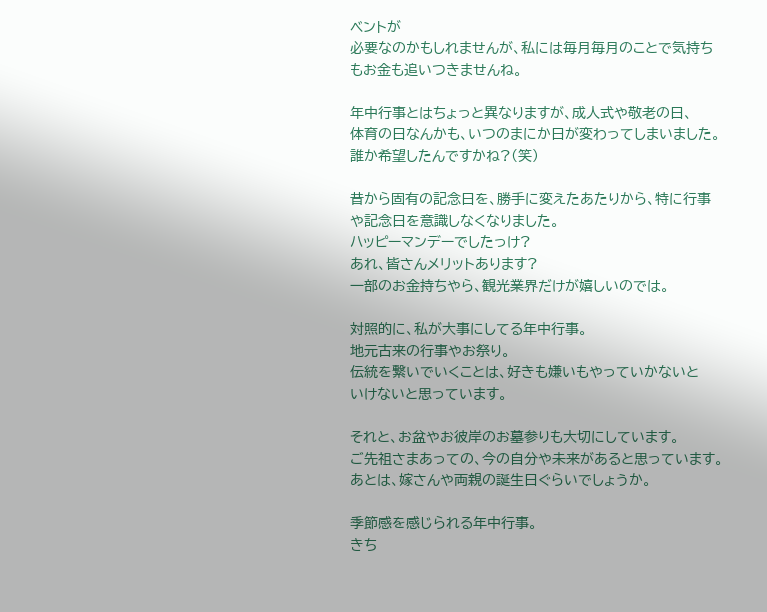ベントが
必要なのかもしれませんが、私には毎月毎月のことで気持ち
もお金も追いつきませんね。

年中行事とはちょっと異なりますが、成人式や敬老の日、
体育の日なんかも、いつのまにか日が変わってしまいました。
誰か希望したんですかね?(笑)

昔から固有の記念日を、勝手に変えたあたりから、特に行事
や記念日を意識しなくなりました。
ハッピーマンデーでしたっけ?
あれ、皆さんメリットあります?
一部のお金持ちやら、観光業界だけが嬉しいのでは。

対照的に、私が大事にしてる年中行事。
地元古来の行事やお祭り。
伝統を繋いでいくことは、好きも嫌いもやっていかないと
いけないと思っています。

それと、お盆やお彼岸のお墓参りも大切にしています。
ご先祖さまあっての、今の自分や未来があると思っています。
あとは、嫁さんや両親の誕生日ぐらいでしょうか。

季節感を感じられる年中行事。
きち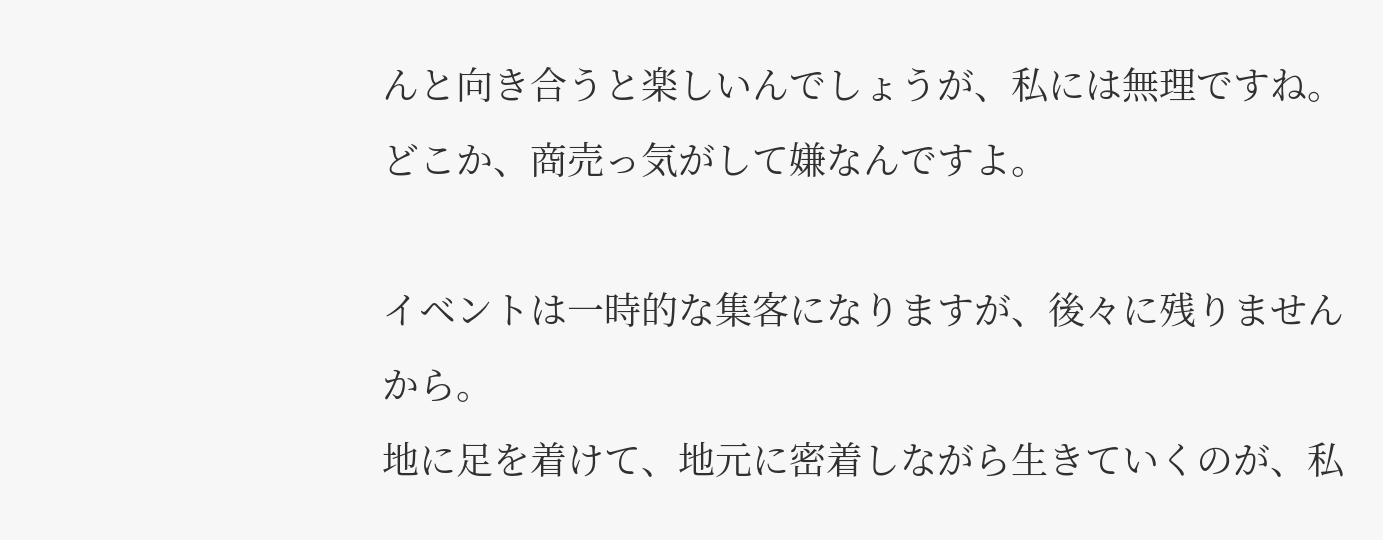んと向き合うと楽しいんでしょうが、私には無理ですね。
どこか、商売っ気がして嫌なんですよ。

イベントは一時的な集客になりますが、後々に残りません
から。
地に足を着けて、地元に密着しながら生きていくのが、私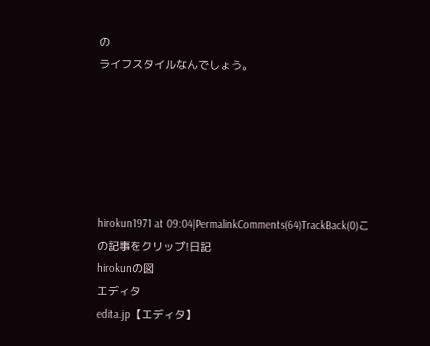の
ライフスタイルなんでしょう。






hirokun1971 at 09:04|PermalinkComments(64)TrackBack(0)この記事をクリップ!日記
hirokunの図
エディタ
edita.jp【エディタ】